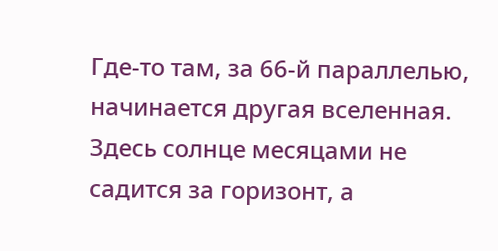Где-то там, за 66-й параллелью, начинается другая вселенная. Здесь солнце месяцами не садится за горизонт, а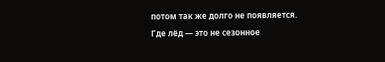потом так же долго не появляется. Где лёд — это не сезонное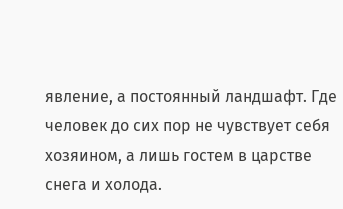явление, а постоянный ландшафт. Где человек до сих пор не чувствует себя хозяином, а лишь гостем в царстве снега и холода.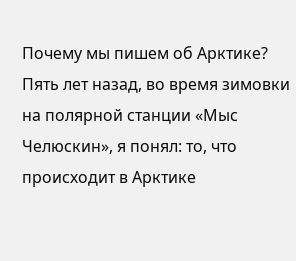Почему мы пишем об Арктике?
Пять лет назад, во время зимовки на полярной станции «Мыс Челюскин», я понял: то, что происходит в Арктике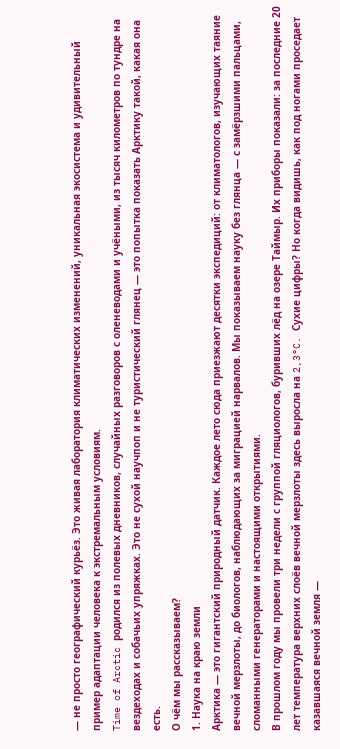— не просто географический курьёз. Это живая лаборатория климатических изменений, уникальная экосистема и удивительный пример адаптации человека к экстремальным условиям.
Time of Arctic родился из полевых дневников, случайных разговоров с оленеводами и учёными, из тысяч километров по тундре на вездеходах и собачьих упряжках. Это не сухой научпоп и не туристический глянец — это попытка показать Арктику такой, какая она есть.
О чём мы рассказываем?
1. Наука на краю земли
Арктика — это гигантский природный датчик. Каждое лето сюда приезжают десятки экспедиций: от климатологов, изучающих таяние вечной мерзлоты, до биологов, наблюдающих за миграцией нарвалов. Мы показываем науку без глянца — с замёрзшими пальцами, сломанными генераторами и настоящими открытиями.
В прошлом году мы провели три недели с группой гляциологов, буривших лёд на озере Таймыр. Их приборы показали: за последние 20 лет температура верхних слоёв вечной мерзлоты здесь выросла на 2,3°C. Сухие цифры? Но когда видишь, как под ногами проседает казавшаяся вечной земля —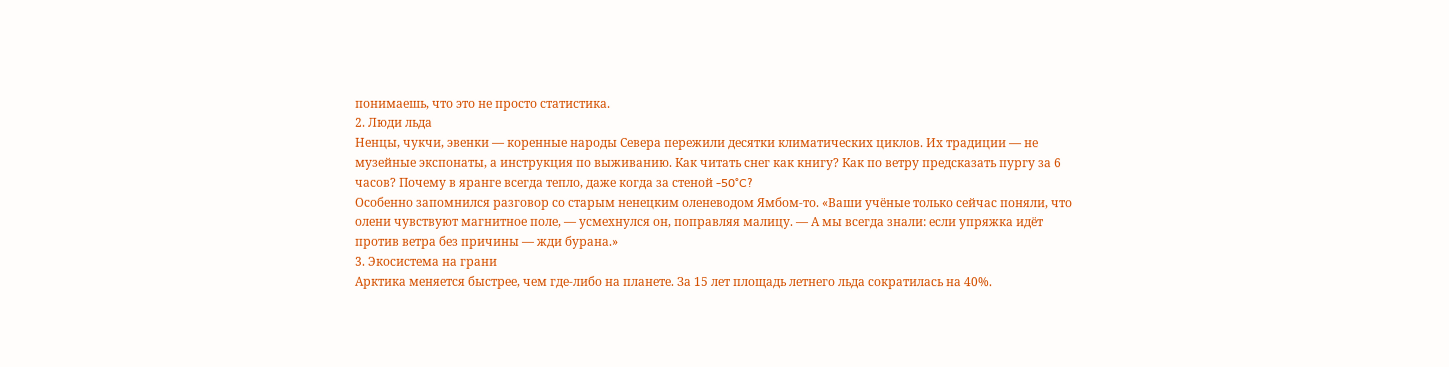понимаешь, что это не просто статистика.
2. Люди льда
Ненцы, чукчи, эвенки — коренные народы Севера пережили десятки климатических циклов. Их традиции — не музейные экспонаты, а инструкция по выживанию. Как читать снег как книгу? Как по ветру предсказать пургу за 6 часов? Почему в яранге всегда тепло, даже когда за стеной -50°C?
Особенно запомнился разговор со старым ненецким оленеводом Ямбом-то. «Ваши учёные только сейчас поняли, что олени чувствуют магнитное поле, — усмехнулся он, поправляя малицу. — А мы всегда знали: если упряжка идёт против ветра без причины — жди бурана.»
3. Экосистема на грани
Арктика меняется быстрее, чем где-либо на планете. За 15 лет площадь летнего льда сократилась на 40%.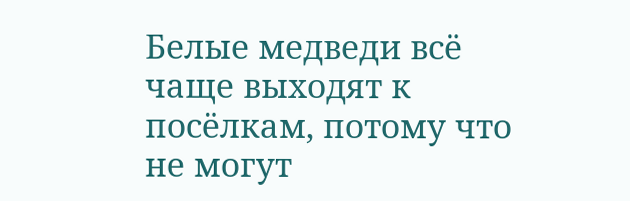Белые медведи всё чаще выходят к посёлкам, потому что не могут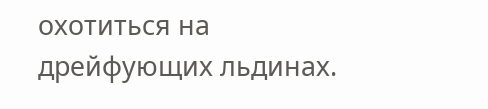охотиться на дрейфующих льдинах.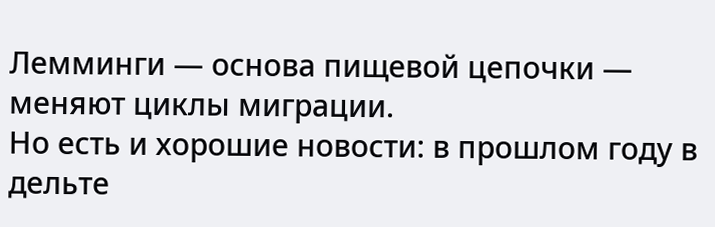Лемминги — основа пищевой цепочки — меняют циклы миграции.
Но есть и хорошие новости: в прошлом году в дельте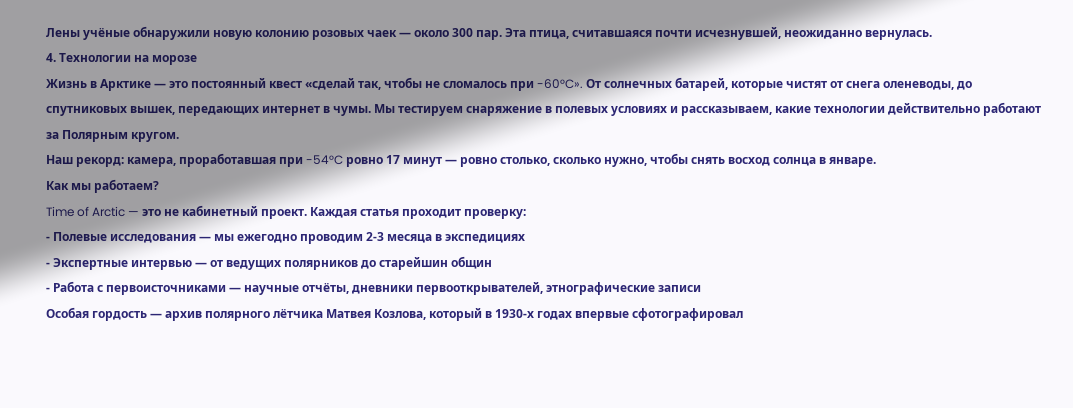Лены учёные обнаружили новую колонию розовых чаек — около 300 пар. Эта птица, считавшаяся почти исчезнувшей, неожиданно вернулась.
4. Технологии на морозе
Жизнь в Арктике — это постоянный квест «сделай так, чтобы не сломалось при -60°C». От солнечных батарей, которые чистят от снега оленеводы, до спутниковых вышек, передающих интернет в чумы. Мы тестируем снаряжение в полевых условиях и рассказываем, какие технологии действительно работают за Полярным кругом.
Наш рекорд: камера, проработавшая при -54°C ровно 17 минут — ровно столько, сколько нужно, чтобы снять восход солнца в январе.
Как мы работаем?
Time of Arctic — это не кабинетный проект. Каждая статья проходит проверку:
- Полевые исследования — мы ежегодно проводим 2-3 месяца в экспедициях
- Экспертные интервью — от ведущих полярников до старейшин общин
- Работа с первоисточниками — научные отчёты, дневники первооткрывателей, этнографические записи
Особая гордость — архив полярного лётчика Матвея Козлова, который в 1930-х годах впервые сфотографировал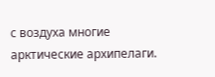с воздуха многие арктические архипелаги.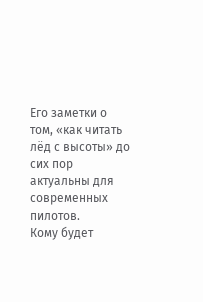Его заметки о том, «как читать лёд с высоты» до сих пор актуальны для современных пилотов.
Кому будет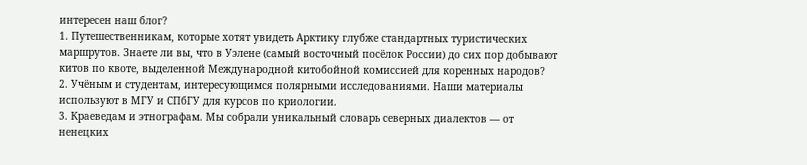интересен наш блог?
1. Путешественникам, которые хотят увидеть Арктику глубже стандартных туристических маршрутов. Знаете ли вы, что в Уэлене (самый восточный посёлок России) до сих пор добывают китов по квоте, выделенной Международной китобойной комиссией для коренных народов?
2. Учёным и студентам, интересующимся полярными исследованиями. Наши материалы используют в МГУ и СПбГУ для курсов по криологии.
3. Краеведам и этнографам. Мы собрали уникальный словарь северных диалектов — от ненецких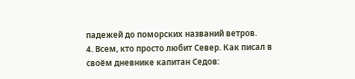падежей до поморских названий ветров.
4. Всем, кто просто любит Север. Как писал в своём дневнике капитан Седов: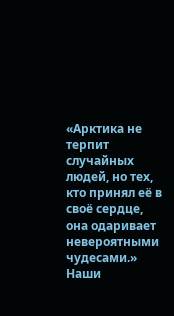«Арктика не терпит случайных людей, но тех, кто принял её в своё сердце, она одаривает невероятными чудесами.»
Наши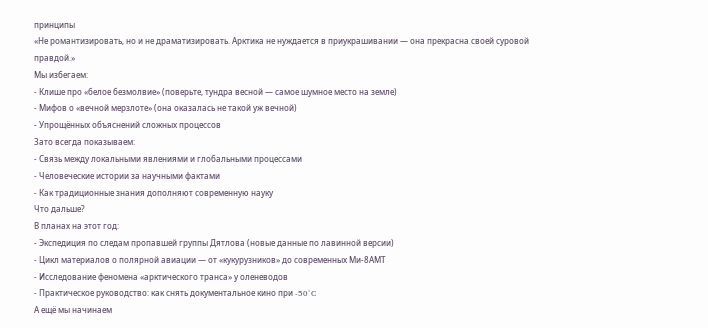принципы
«Не романтизировать, но и не драматизировать. Арктика не нуждается в приукрашивании — она прекрасна своей суровой правдой.»
Мы избегаем:
- Клише про «белое безмолвие» (поверьте, тундра весной — самое шумное место на земле)
- Мифов о «вечной мерзлоте» (она оказалась не такой уж вечной)
- Упрощённых объяснений сложных процессов
Зато всегда показываем:
- Связь между локальными явлениями и глобальными процессами
- Человеческие истории за научными фактами
- Как традиционные знания дополняют современную науку
Что дальше?
В планах на этот год:
- Экспедиция по следам пропавшей группы Дятлова (новые данные по лавинной версии)
- Цикл материалов о полярной авиации — от «кукурузников» до современных Ми-8АМТ
- Исследование феномена «арктического транса» у оленеводов
- Практическое руководство: как снять документальное кино при -50°C
А ещё мы начинаем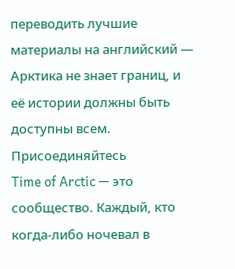переводить лучшие материалы на английский — Арктика не знает границ, и её истории должны быть доступны всем.
Присоединяйтесь
Time of Arctic — это сообщество. Каждый, кто когда-либо ночевал в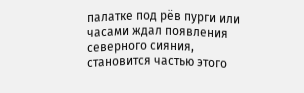палатке под рёв пурги или часами ждал появления северного сияния, становится частью этого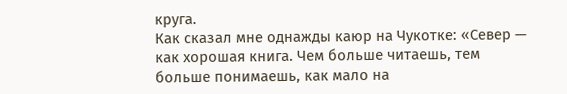круга.
Как сказал мне однажды каюр на Чукотке: «Север — как хорошая книга. Чем больше читаешь, тем больше понимаешь, как мало на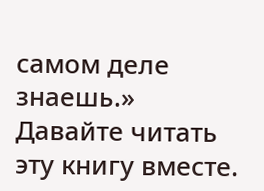самом деле знаешь.»
Давайте читать эту книгу вместе.